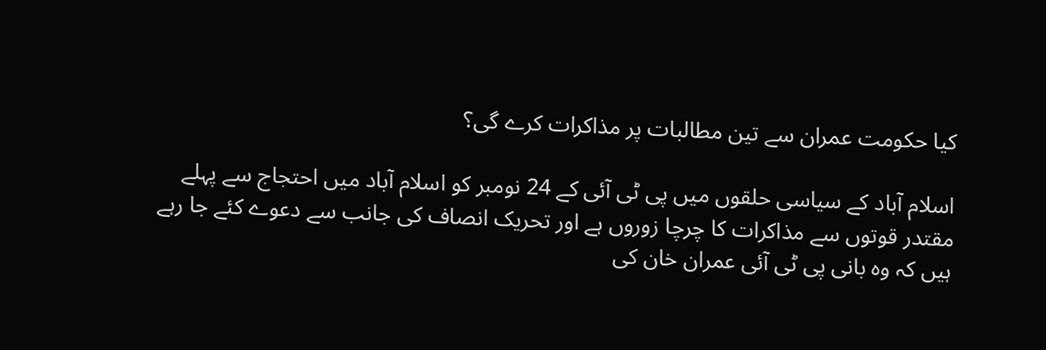کیا حکومت عمران سے تین مطالبات پر مذاکرات کرے گی؟

اسلام آباد کے سیاسی حلقوں میں پی ٹی آئی کے 24 نومبر کو اسلام آباد میں احتجاج سے پہلے مقتدر قوتوں سے مذاکرات کا چرچا زوروں ہے اور تحریک انصاف کی جانب سے دعوے کئے جا رہے ہیں کہ وہ بانی پی ٹی آئی عمران خان کی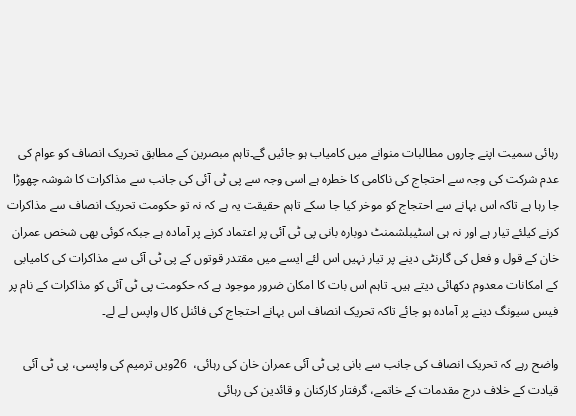رہائی سمیت اپنے چاروں مطالبات منوانے میں کامیاب ہو جائیں گے۔تاہم مبصرین کے مطابق تحریک انصاف کو عوام کی عدم شرکت کی وجہ سے احتجاج کی ناکامی کا خطرہ ہے اسی وجہ سے پی ٹی آئی کی جانب سے مذاکرات کا شوشہ چھوڑا جا رہا ہے تاکہ اس بہانے سے احتجاج کو موخر کیا جا سکے تاہم حقیقت یہ ہے کہ نہ تو حکومت تحریک انصاف سے مذاکرات کرنے کیلئے تیار ہے اور نہ ہی اسٹیبلشمنٹ دوبارہ بانی پی ٹی آئی پر اعتماد کرنے پر آمادہ ہے جبکہ کوئی بھی شخص عمران خان کے قول و فعل کی گارنٹی دینے پر تیار نہیں اس لئے ایسے میں مقتدر قوتوں کے پی ٹی آئی سے مذاکرات کی کامیابی کے امکانات معدوم دکھائی دیتے ہیں۔ تاہم اس بات کا امکان ضرور موجود ہے کہ حکومت پی ٹی آئی کو مذاکرات کے نام پر فیس سیونگ دینے پر آمادہ ہو جائے تاکہ تحریک انصاف اس بہانے احتجاج کی فائنل کال واپس لے لے۔

واضح رہے کہ تحریک انصاف کی جانب سے بانی پی ٹی آئی عمران خان کی رہائی،  26ویں ترمیم کی واپسی، پی ٹی آئی قیادت کے خلاف درج مقدمات کے خاتمے، گرفتار کارکنان و قائدین کی رہائی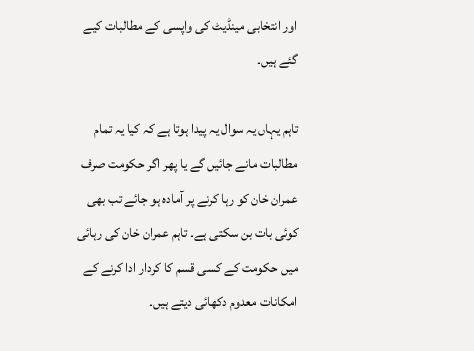اور انتخابی مینڈیٹ کی واپسی کے مطالبات کیے گئے ہیں۔

تاہم یہاں یہ سوال یہ پیدا ہوتا ہے کہ کیا یہ تمام مطالبات مانے جائیں گے یا پھر اگر حکومت صرف عمران خان کو رہا کرنے پر آمادہ ہو جائے تب بھی کوئی بات بن سکتی ہے۔ تاہم عمران خان کی رہائی میں حکومت کے کسی قسم کا کردار ادا کرنے کے امکانات معدوم دکھائی دیتے ہیں۔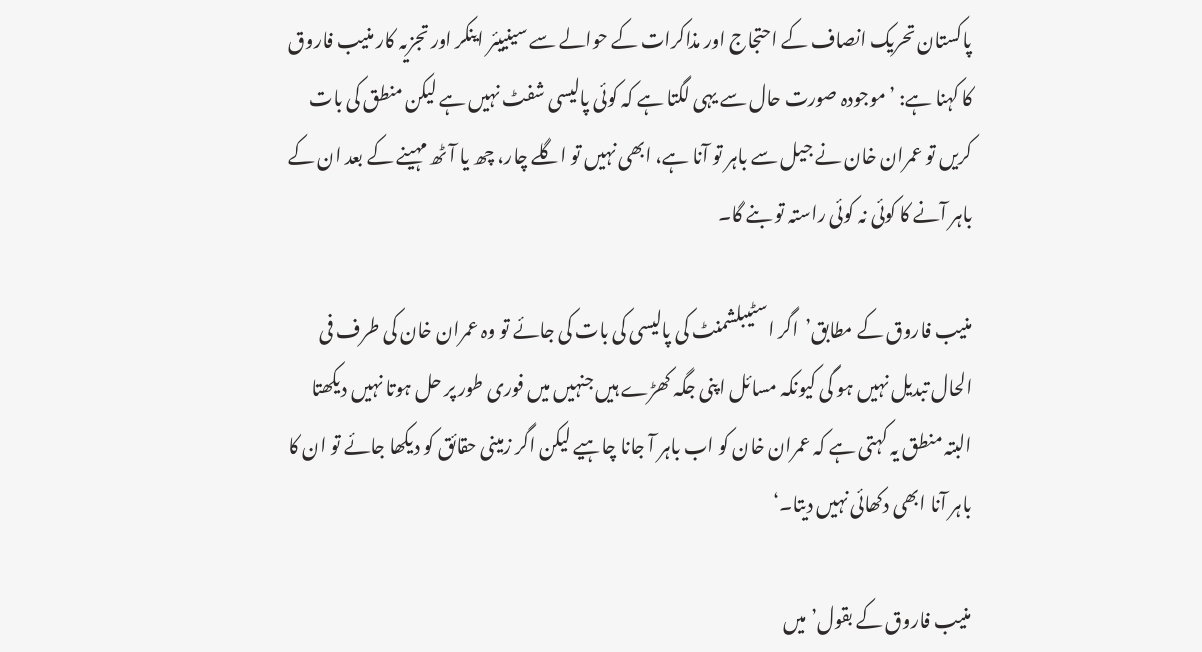پاکستان تحریک انصاف کے احتجاج اور مذاکرات کے حوالے سے سینییئر اینکر اور تجزیہ کار منیب فاروق کا کہنا ہے: ’موجودہ صورت حال سے یہی لگتا ہے کہ کوئی پالیسی شفٹ نہیں ہے لیکن منطق کی بات کریں تو عمران خان نے جیل سے باہر تو آنا ہے، ابھی نہیں تو اگلے چار، چھ یا آٹھ مہینے کے بعد ان کے باہر آنے کا کوئی نہ کوئی راستہ تو بنے گا۔

منیب فاروق کے مطابق’اگر اسٹیبلشمنٹ کی پالیسی کی بات کی جائے تو وہ عمران خان کی طرف فی الحال تبدیل نہیں ہو گی کیونکہ مسائل اپنی جگہ کھڑے ہیں جنہیں میں فوری طور پر حل ہوتا نہیں دیکھتا البتہ منطق یہ کہتی ہے کہ عمران خان کو اب باہر آ جانا چاہیے لیکن اگر زمینی حقائق کو دیکھا جائے تو ان کا باہر آنا ابھی دکھائی نہیں دیتا۔‘

منیب فاروق کے بقول’میں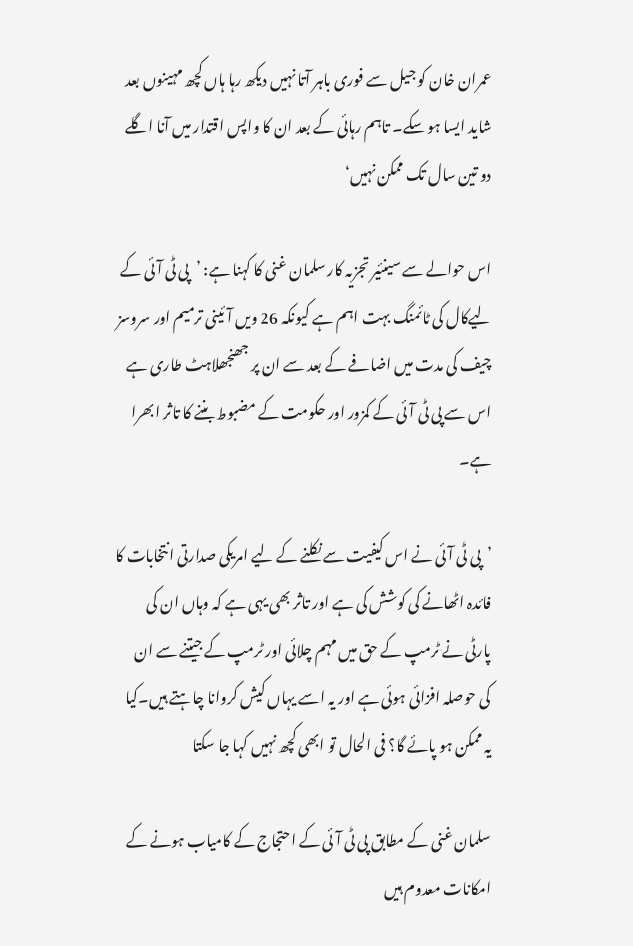عمران خان کو جیل سے فوری باہر آتا نہیں دیکھ رہا ہاں کچھ مہینوں بعد شاید ایسا ہو سکے۔ تاہم رہائی کے بعد ان کا واپس اقتدار میں آنا اگلے دو تین سال تک ممکن نہیں‘

اس حوالے سے سینئیر تجزیہ کار سلمان غنی کا کہنا ہے: ’پی ٹی آئی کے لیےکال کی ٹائمنگ بہت اہم ہے کیونکہ 26 ویں آئینی ترمیم اور سروسز چیف کی مدت میں اضافے کے بعد سے ان پر جھنجھلاہٹ طاری ہے اس سے پی ٹی آئی کے کمزور اور حکومت کے مضبوط بننے کا تاثر ابھرا ہے۔

’پی ٹی آئی نے اس کیفیت سے نکلنے کے لیے امریکی صدارتی انتخابات کا فائدہ اٹھانے کی کوشش کی ہے اور تاثر بھی یہی ہے کہ وہاں ان کی پارٹی نے ٹرمپ کے حق میں مہم چلائی اور ٹرمپ کے جیتنے سے ان کی حوصلہ افزائی ہوئی ہے اور یہ اسے یہاں کیش کروانا چاہتے ہیں۔کیا یہ ممکن ہو پائے گا؟ فی الحال تو ابھی کچھ نہیں کہا جا سکتا

سلمان غنی کے مطابق پی ٹی آئی کے احتجاج کے کامیاب ہونے کے امکانات معدوم ہیں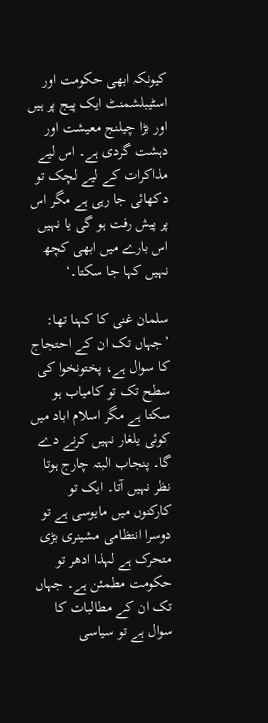کیونکہ ابھی حکومت اور اسٹیبلشمنٹ ایک پیج پر ہیں اور بڑا چیلنج معیشت اور دہشت گردی ہے۔ اس لیے مذاکرات کے لیے لچک تو دکھائی جا رہی ہے مگر اس پر پیش رفت ہو گی یا نہیں اس بارے میں ابھی کچھ نہیں کہا جا سکتا۔‘

سلمان غنی کا کہنا تھا: ’جہاں تک ان کے احتجاج کا سوال ہے، پختونخوا کی سطح تک تو کامیاب ہو سکتا ہے مگر اسلام اباد میں کوئی یلغار نہیں کرنے دے گا۔ پنجاب البتہ چارج ہوتا نظر نہیں آتا۔ ایک تو کارکنوں میں مایوسی ہے تو دوسرا انتظامی مشینری بڑی متحرک ہے لہذا ادھر تو حکومت مطمئن ہے۔ جہاں تک ان کے مطالبات کا سوال ہے تو سیاسی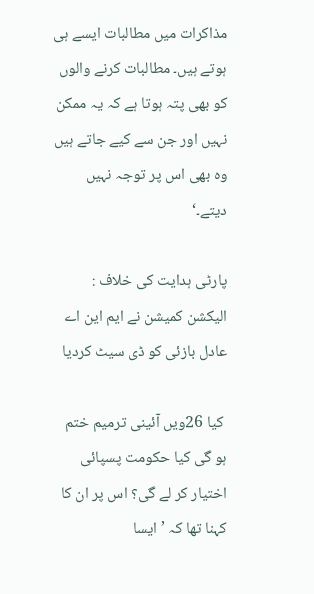مذاکرات میں مطالبات ایسے ہی ہوتے ہیں۔ مطالبات کرنے والوں کو بھی پتہ ہوتا ہے کہ یہ ممکن نہیں اور جن سے کیے جاتے ہیں وہ بھی اس پر توجہ نہیں دیتے۔‘

پارٹی ہدایت کی خلاف : الیکشن کمیشن نے ایم این اے عادل بازئی کو ڈی سیٹ کردیا

 کیا 26ویں آئینی ترمیم ختم ہو گی کیا حکومت پسپائی اختیار کر لے گی؟ اس پر ان کا کہنا تھا کہ ’ایسا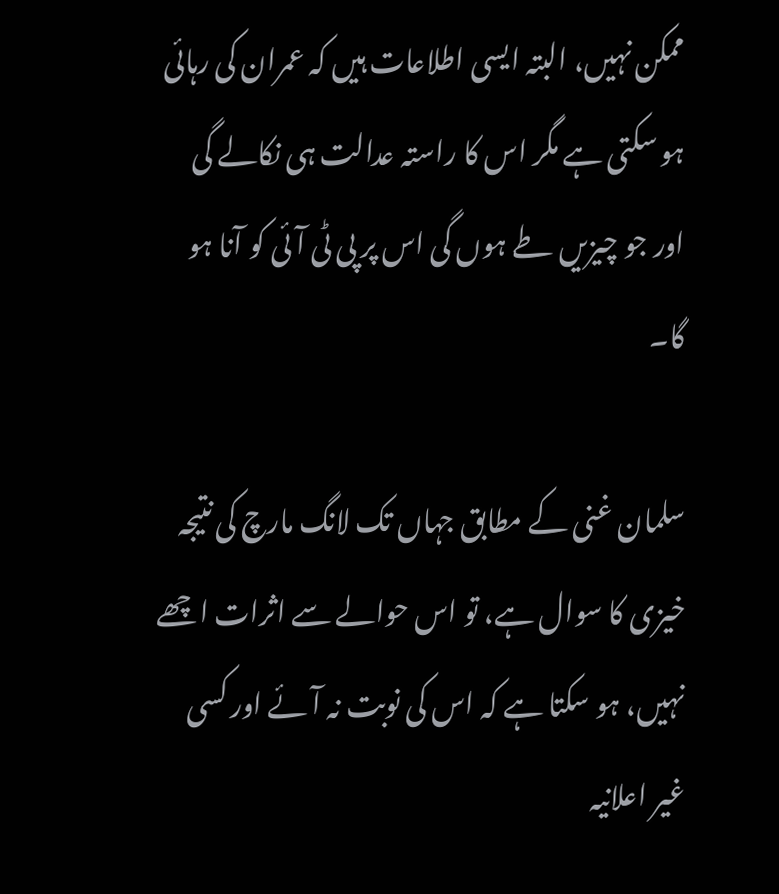ممکن نہیں، البتہ ایسی اطلاعات ہیں کہ عمران کی رہائی ہو سکتی ہے مگر اس کا راستہ عدالت ہی نکالے گی اور جو چیزیں طے ہوں گی اس پر پی ٹی آئی کو آنا ہو گا۔

سلمان غنی کے مطابق جہاں تک لانگ مارچ کی نتیجہ خیزی کا سوال ہے، تو اس حوالے سے اثرات اچھے نہیں، ہو سکتا ہے کہ اس کی نوبت نہ آئے اور کسی غیر اعلانیہ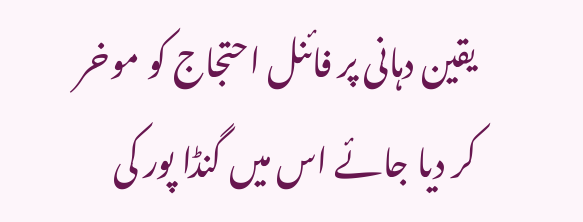یقین دہانی پر فائنل احتجاج کو موخر کر دیا جائے اس میں گنڈا پور کی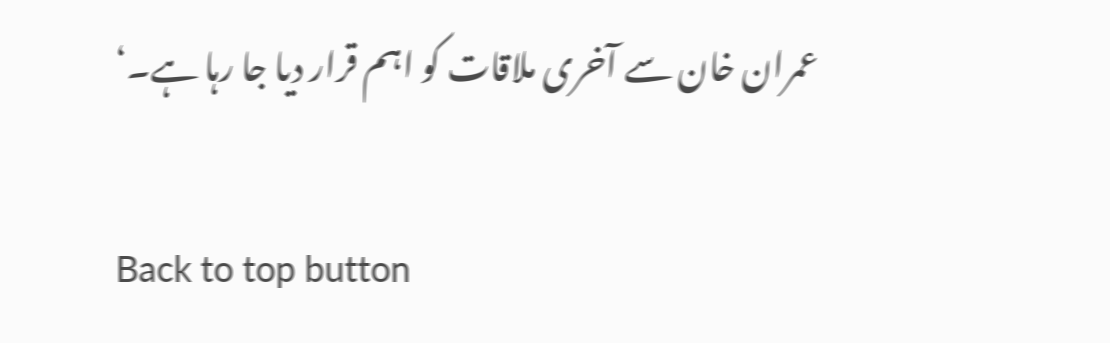عمران خان سے آخری ملاقات کو اہم قرار دیا جا رہا ہے۔‘

Back to top button